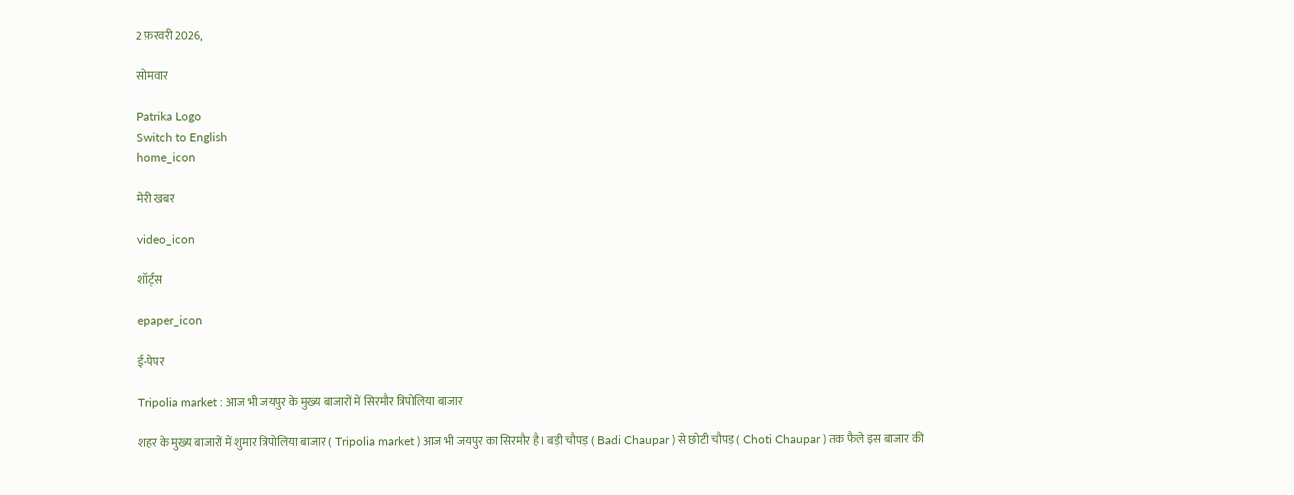2 फ़रवरी 2026,

सोमवार

Patrika Logo
Switch to English
home_icon

मेरी खबर

video_icon

शॉर्ट्स

epaper_icon

ई-पेपर

Tripolia market : आज भी जयपुर के मुख्य बाजारों में सिरमौर त्रिपोलिया बाजार

शहर के मुख्य बाजारों में शुमार त्रिपोलिया बाजार ( Tripolia market ) आज भी जयपुर का सिरमौर है। बड़ी चौपड़ ( Badi Chaupar ) से छोटी चौपड़ ( Choti Chaupar ) तक फैले इस बाजार की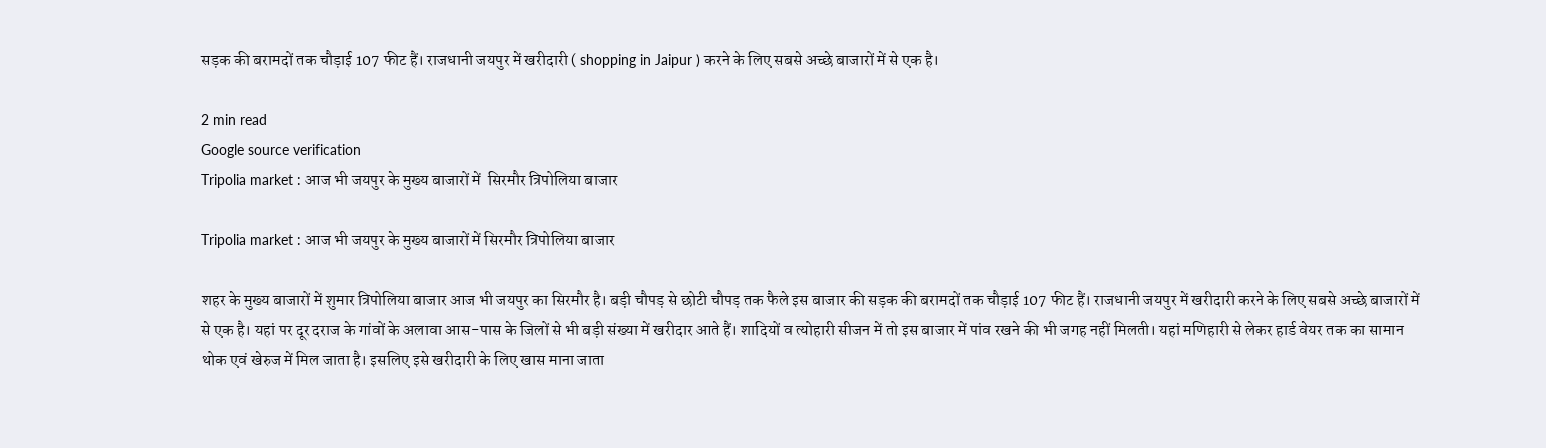सड़क की बरामदों तक चौड़ाई 107 फीट हैं। राजधानी जयपुर में खरीदारी ( shopping in Jaipur ) करने के लिए सबसे अच्छे बाजारों में से एक है।

2 min read
Google source verification
Tripolia market : आज भी जयपुर के मुख्य बाजारों में  सिरमौर त्रिपोलिया बाजार

Tripolia market : आज भी जयपुर के मुख्य बाजारों में सिरमौर त्रिपोलिया बाजार

शहर के मुख्य बाजारों में शुमार त्रिपोलिया बाजार आज भी जयपुर का सिरमौर है। बड़ी चौपड़ से छोटी चौपड़ तक फैले इस बाजार की सड़क की बरामदों तक चौड़ाई 107 फीट हैं। राजधानी जयपुर में खरीदारी करने के लिए सबसे अच्छे बाजारों में से एक है। यहां पर दूर दराज के गांवों के अलावा आस-पास के जिलों से भी बड़ी संख्या में खरीदार आते हैं। शादियों व त्योहारी सीजन में तो इस बाजार में पांव रखने की भी जगह नहीं मिलती। यहां मणिहारी से लेकर हार्ड वेयर तक का सामान थोक एवं खेरुज में मिल जाता है। इसलिए इसे खरीदारी के लिए खास माना जाता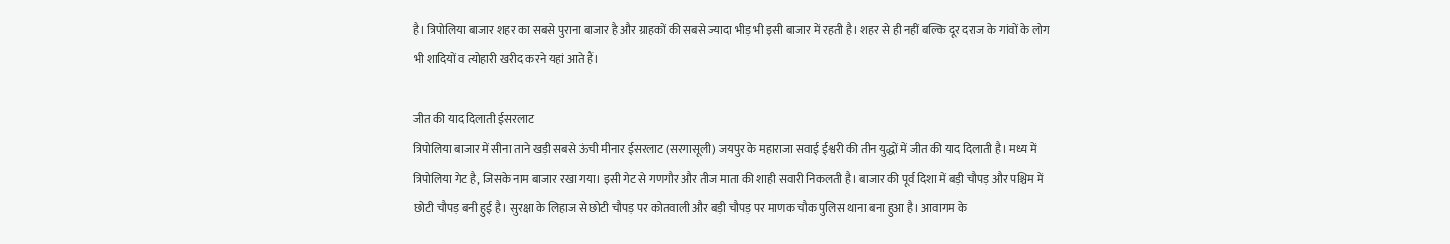है। त्रिपोलिया बाजार शहर का सबसे पुराना बाजार है और ग्राहकों की सबसे ज्यादा भीड़ भी इसी बाजार में रहती है। शहर से ही नहीं बल्कि दूर दराज के गांवों के लोग भी शादियों व त्योहारी खरीद करने यहां आते हैं।

जीत की याद दिलाती ईसरलाट
त्रिपोलिया बाजार में सीना ताने खड़ी सबसे ऊंची मीनार ईसरलाट (सरगासूली) जयपुर के महाराजा सवाई ईश्वरी की तीन युद्धों में जीत की याद दिलाती है। मध्य में त्रिपोलिया गेट है, जिसके नाम बाजार रखा गया। इसी गेट से गणगौर और तीज माता की शाही सवारी निकलती है। बाजार की पूर्व दिशा में बड़ी चौपड़ और पश्चिम में छोटी चौपड़ बनी हुई है। सुरक्षा के लिहाज से छोटी चौपड़ पर कोतवाली और बड़ी चौपड़ पर माणक चौक पुलिस थाना बना हुआ है। आवागम के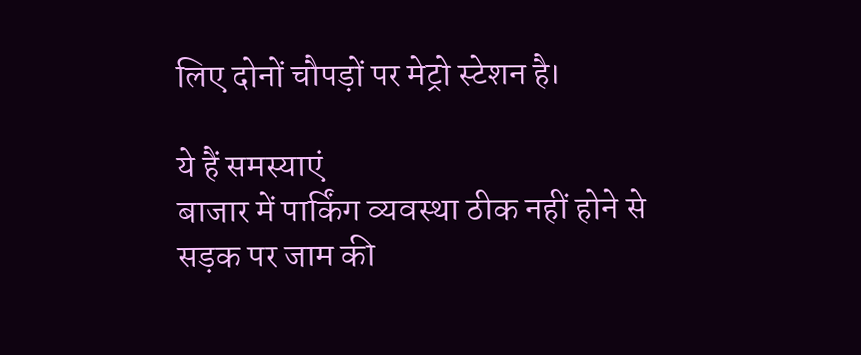लिए दोनों चौपड़ों पर मेट्रो स्टेशन है।

ये हैं समस्याएं
बाजार में पार्किंग व्यवस्था ठीक नहीं होने से सड़क पर जाम की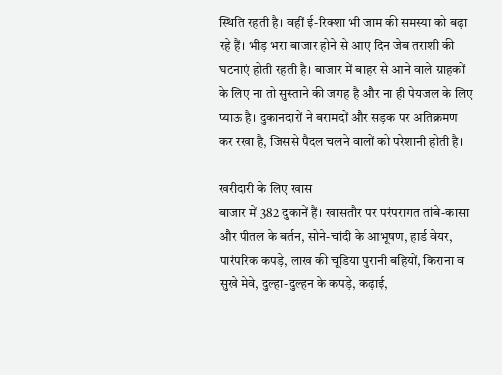स्थिति रहती है। वहीं ई-रिक्शा भी जाम की समस्या को बढ़ा रहे हैं। भीड़ भरा बाजार होने से आए दिन जेब तराशी की घटनाएं होती रहती है। बाजार में बाहर से आने वाले ग्राहकों के लिए ना तो सुस्ताने की जगह है और ना ही पेयजल के लिए प्याऊ है। दुकानदारों ने बरामदों और सड़क पर अतिक्रमण कर रखा है, जिससे पैदल चलने वालों को परेशानी होती है।

खरीदारी के लिए खास
बाजार में 382 दुकानें हैं। खासतौर पर परंपरागत तांबे-कासा और पीतल के बर्तन, सोने-चांदी के आभूषण, हार्ड वेयर, पारंपरिक कपड़े, लाख की चूडिया पुरानी बहियों, किराना व सुखे मेवे, दुल्हा-दुल्हन के कपड़े, कढ़ाई,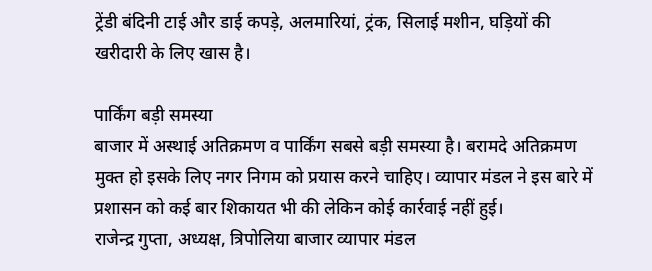ट्रेंडी बंदिनी टाई और डाई कपड़े, अलमारियां, ट्रंक, सिलाई मशीन, घड़ियों की खरीदारी के लिए खास है।

पार्किंग बड़ी समस्या
बाजार में अस्थाई अतिक्रमण व पार्किंग सबसे बड़ी समस्या है। बरामदे अतिक्रमण मुक्त हो इसके लिए नगर निगम को प्रयास करने चाहिए। व्यापार मंडल ने इस बारे में प्रशासन को कई बार शिकायत भी की लेकिन कोई कार्रवाई नहीं हुई।
राजेन्द्र गुप्ता, अध्यक्ष, त्रिपोलिया बाजार व्यापार मंडल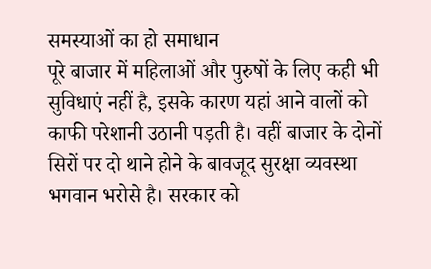समस्याओं का हो समाधान
पूरे बाजार में महिलाओं और पुरुषों के लिए कही भी सुविधाएं नहीं है, इसके कारण यहां आने वालों को काफी परेशानी उठानी पड़ती है। वहीं बाजार के दोनों सिरों पर दो थाने होने के बावजूद सुरक्षा व्यवस्था भगवान भरोसे है। सरकार को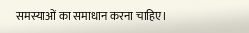समस्याओं का समाधान करना चाहिए।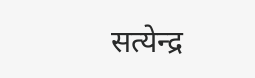सत्येन्द्र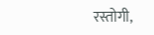रस्तोगी,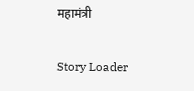महामंत्री

Story Loader